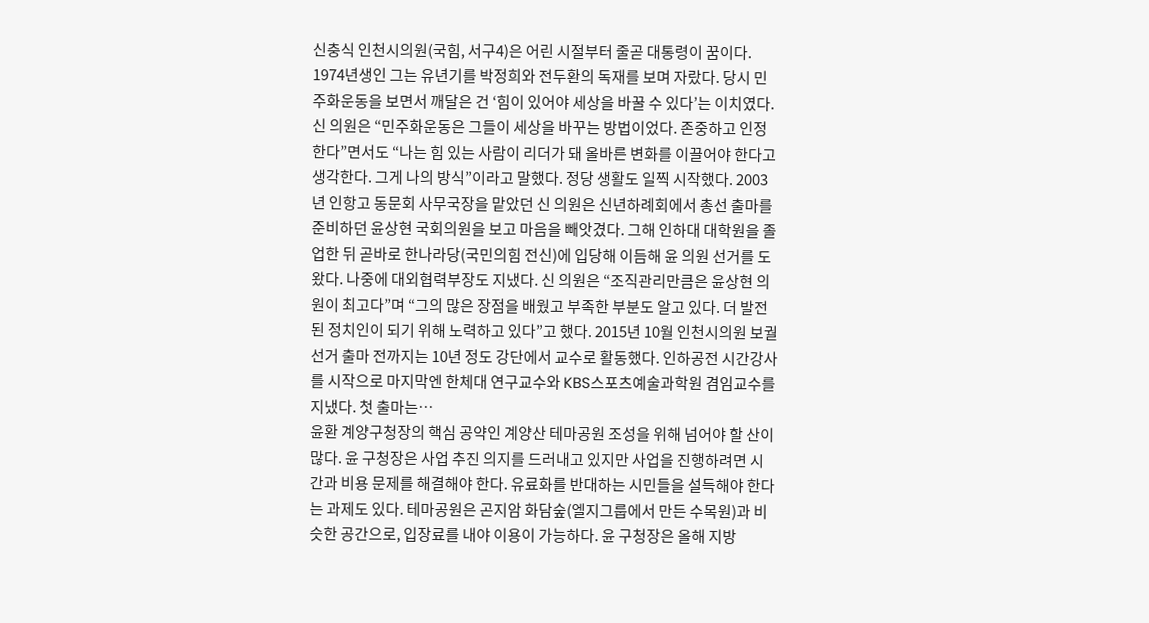신충식 인천시의원(국힘, 서구4)은 어린 시절부터 줄곧 대통령이 꿈이다. 1974년생인 그는 유년기를 박정희와 전두환의 독재를 보며 자랐다. 당시 민주화운동을 보면서 깨달은 건 ‘힘이 있어야 세상을 바꿀 수 있다’는 이치였다. 신 의원은 “민주화운동은 그들이 세상을 바꾸는 방법이었다. 존중하고 인정한다”면서도 “나는 힘 있는 사람이 리더가 돼 올바른 변화를 이끌어야 한다고 생각한다. 그게 나의 방식”이라고 말했다. 정당 생활도 일찍 시작했다. 2003년 인항고 동문회 사무국장을 맡았던 신 의원은 신년하례회에서 총선 출마를 준비하던 윤상현 국회의원을 보고 마음을 빼앗겼다. 그해 인하대 대학원을 졸업한 뒤 곧바로 한나라당(국민의힘 전신)에 입당해 이듬해 윤 의원 선거를 도왔다. 나중에 대외협력부장도 지냈다. 신 의원은 “조직관리만큼은 윤상현 의원이 최고다”며 “그의 많은 장점을 배웠고 부족한 부분도 알고 있다. 더 발전된 정치인이 되기 위해 노력하고 있다”고 했다. 2015년 10월 인천시의원 보궐선거 출마 전까지는 10년 정도 강단에서 교수로 활동했다. 인하공전 시간강사를 시작으로 마지막엔 한체대 연구교수와 KBS스포츠예술과학원 겸임교수를 지냈다. 첫 출마는…
윤환 계양구청장의 핵심 공약인 계양산 테마공원 조성을 위해 넘어야 할 산이 많다. 윤 구청장은 사업 추진 의지를 드러내고 있지만 사업을 진행하려면 시간과 비용 문제를 해결해야 한다. 유료화를 반대하는 시민들을 설득해야 한다는 과제도 있다. 테마공원은 곤지암 화담숲(엘지그룹에서 만든 수목원)과 비슷한 공간으로, 입장료를 내야 이용이 가능하다. 윤 구청장은 올해 지방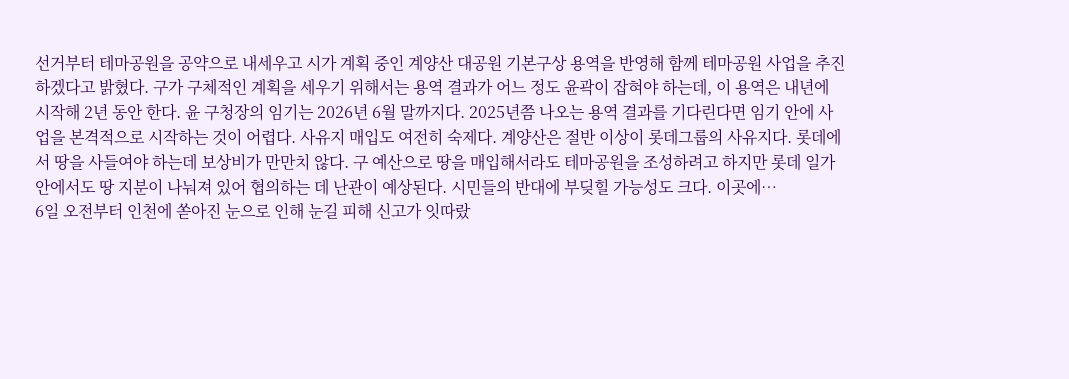선거부터 테마공원을 공약으로 내세우고 시가 계획 중인 계양산 대공원 기본구상 용역을 반영해 함께 테마공원 사업을 추진하겠다고 밝혔다. 구가 구체적인 계획을 세우기 위해서는 용역 결과가 어느 정도 윤곽이 잡혀야 하는데, 이 용역은 내년에 시작해 2년 동안 한다. 윤 구청장의 임기는 2026년 6월 말까지다. 2025년쯤 나오는 용역 결과를 기다린다면 임기 안에 사업을 본격적으로 시작하는 것이 어렵다. 사유지 매입도 여전히 숙제다. 계양산은 절반 이상이 롯데그룹의 사유지다. 롯데에서 땅을 사들여야 하는데 보상비가 만만치 않다. 구 예산으로 땅을 매입해서라도 테마공원을 조성하려고 하지만 롯데 일가 안에서도 땅 지분이 나눠져 있어 협의하는 데 난관이 예상된다. 시민들의 반대에 부딪힐 가능성도 크다. 이곳에…
6일 오전부터 인천에 쏟아진 눈으로 인해 눈길 피해 신고가 잇따랐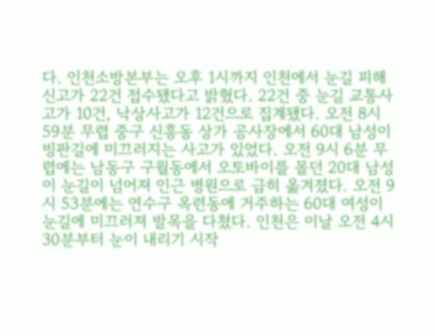다. 인천소방본부는 오후 1시까지 인천에서 눈길 피해 신고가 22건 접수됐다고 밝혔다. 22건 중 눈길 교통사고가 10건, 낙상사고가 12건으로 집계됐다. 오전 8시 59분 무렵 중구 신흥동 상가 공사장에서 60대 남성이 빙판길에 미끄러지는 사고가 있었다. 오전 9시 6분 무렵에는 남동구 구월동에서 오토바이를 몰던 20대 남성이 눈길이 넘어져 인근 병원으로 급히 옮겨졌다. 오전 9시 53분에는 연수구 옥련동에 거주하는 60대 여성이 눈길에 미끄러져 발목을 다쳤다. 인천은 이날 오전 4시 30분부터 눈이 내리기 시작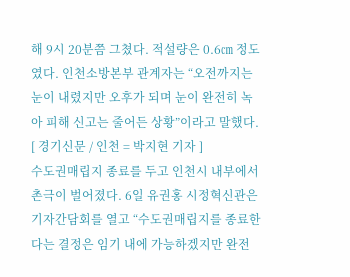해 9시 20분쯤 그쳤다. 적설량은 0.6㎝ 정도였다. 인천소방본부 관계자는 “오전까지는 눈이 내렸지만 오후가 되며 눈이 완전히 녹아 피해 신고는 줄어든 상황”이라고 말했다. [ 경기신문 / 인천 = 박지현 기자 ]
수도권매립지 종료를 두고 인천시 내부에서 촌극이 벌어졌다. 6일 유권홍 시정혁신관은 기자간담회를 열고 “수도권매립지를 종료한다는 결정은 임기 내에 가능하겠지만 완전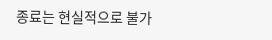종료는 현실적으로 불가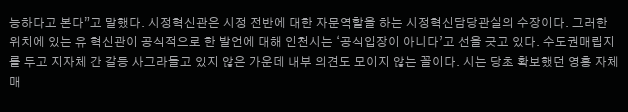능하다고 본다”고 말했다. 시정혁신관은 시정 전반에 대한 자문역할을 하는 시정혁신담당관실의 수장이다. 그러한 위치에 있는 유 혁신관이 공식적으로 한 발언에 대해 인천시는 ‘공식입장이 아니다’고 선을 긋고 있다. 수도권매립지를 두고 지자체 간 갈등 사그라들고 있지 않은 가운데 내부 의견도 모이지 않는 꼴이다. 시는 당초 확보했던 영흥 자체매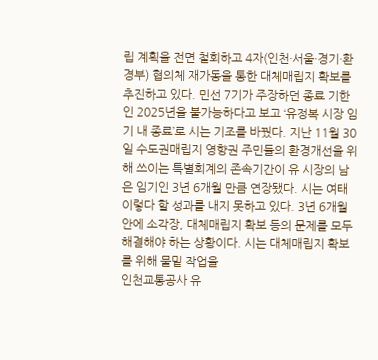립 계획을 전면 철회하고 4자(인천·서울·경기·환경부) 협의체 재가동을 통한 대체매립지 확보를 추진하고 있다. 민선 7기가 주장하던 종료 기한인 2025년을 불가능하다고 보고 ‘유정복 시장 임기 내 종료’로 시는 기조를 바꿨다. 지난 11월 30일 수도권매립지 영향권 주민들의 환경개선을 위해 쓰이는 특별회계의 존속기간이 유 시장의 남은 임기인 3년 6개월 만큼 연장됐다. 시는 여태 이렇다 할 성과를 내지 못하고 있다. 3년 6개월 안에 소각장, 대체매립지 확보 등의 문제를 모두 해결해야 하는 상황이다. 시는 대체매립지 확보를 위해 물밑 작업을
인천교통공사 유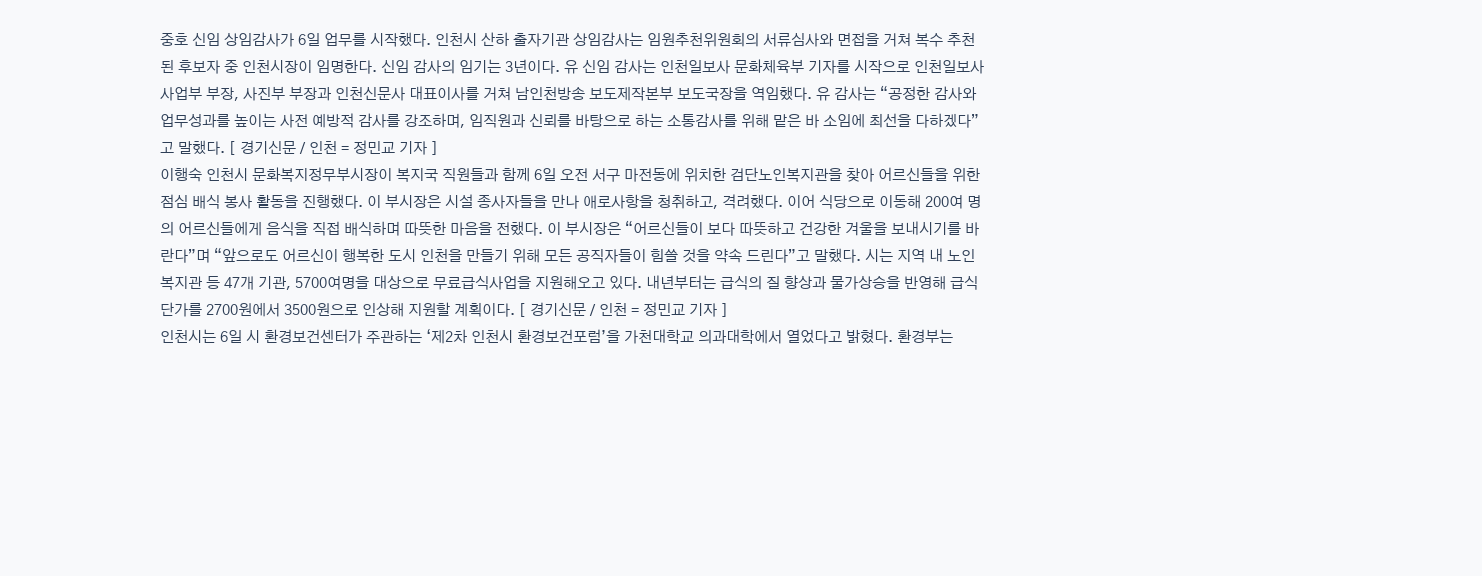중호 신임 상임감사가 6일 업무를 시작했다. 인천시 산하 출자기관 상임감사는 임원추천위원회의 서류심사와 면접을 거쳐 복수 추천된 후보자 중 인천시장이 임명한다. 신임 감사의 임기는 3년이다. 유 신임 감사는 인천일보사 문화체육부 기자를 시작으로 인천일보사 사업부 부장, 사진부 부장과 인천신문사 대표이사를 거쳐 남인천방송 보도제작본부 보도국장을 역임했다. 유 감사는 “공정한 감사와 업무성과를 높이는 사전 예방적 감사를 강조하며, 임직원과 신뢰를 바탕으로 하는 소통감사를 위해 맡은 바 소임에 최선을 다하겠다”고 말했다. [ 경기신문 / 인천 = 정민교 기자 ]
이행숙 인천시 문화복지정무부시장이 복지국 직원들과 함께 6일 오전 서구 마전동에 위치한 검단노인복지관을 찾아 어르신들을 위한 점심 배식 봉사 활동을 진행했다. 이 부시장은 시설 종사자들을 만나 애로사항을 청취하고, 격려했다. 이어 식당으로 이동해 200여 명의 어르신들에게 음식을 직접 배식하며 따뜻한 마음을 전했다. 이 부시장은 “어르신들이 보다 따뜻하고 건강한 겨울을 보내시기를 바란다”며 “앞으로도 어르신이 행복한 도시 인천을 만들기 위해 모든 공직자들이 힘쓸 것을 약속 드린다”고 말했다. 시는 지역 내 노인복지관 등 47개 기관, 5700여명을 대상으로 무료급식사업을 지원해오고 있다. 내년부터는 급식의 질 향상과 물가상승을 반영해 급식단가를 2700원에서 3500원으로 인상해 지원할 계획이다. [ 경기신문 / 인천 = 정민교 기자 ]
인천시는 6일 시 환경보건센터가 주관하는 ‘제2차 인천시 환경보건포럼’을 가천대학교 의과대학에서 열었다고 밝혔다. 환경부는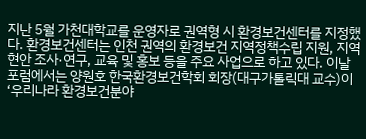지난 5월 가천대학교를 운영자로 권역형 시 환경보건센터를 지정했다. 환경보건센터는 인천 권역의 환경보건 지역정책수립 지원, 지역현안 조사·연구, 교육 및 홍보 등을 주요 사업으로 하고 있다. 이날 포럼에서는 양원호 한국환경보건학회 회장(대구가톨릭대 교수)이 ‘우리나라 환경보건분야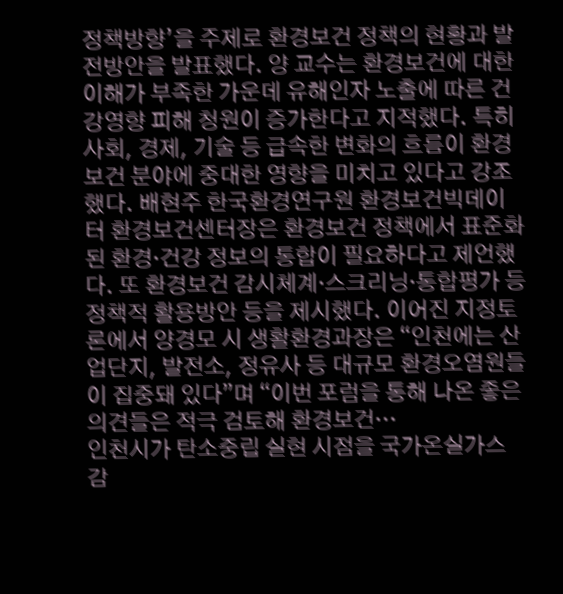정책방향’을 주제로 환경보건 정책의 현황과 발전방안을 발표했다. 양 교수는 환경보건에 대한 이해가 부족한 가운데 유해인자 노출에 따른 건강영향 피해 청원이 증가한다고 지적했다. 특히 사회, 경제, 기술 등 급속한 변화의 흐름이 환경보건 분야에 중대한 영향을 미치고 있다고 강조했다. 배현주 한국환경연구원 환경보건빅데이터 환경보건센터장은 환경보건 정책에서 표준화된 환경·건강 정보의 통합이 필요하다고 제언했다. 또 환경보건 감시체계·스크리닝·통합평가 등 정책적 활용방안 등을 제시했다. 이어진 지정토론에서 양경모 시 생활환경과장은 “인천에는 산업단지, 발전소, 정유사 등 대규모 환경오염원들이 집중돼 있다”며 “이번 포럼을 통해 나온 좋은 의견들은 적극 검토해 환경보건…
인천시가 탄소중립 실현 시점을 국가온실가스 감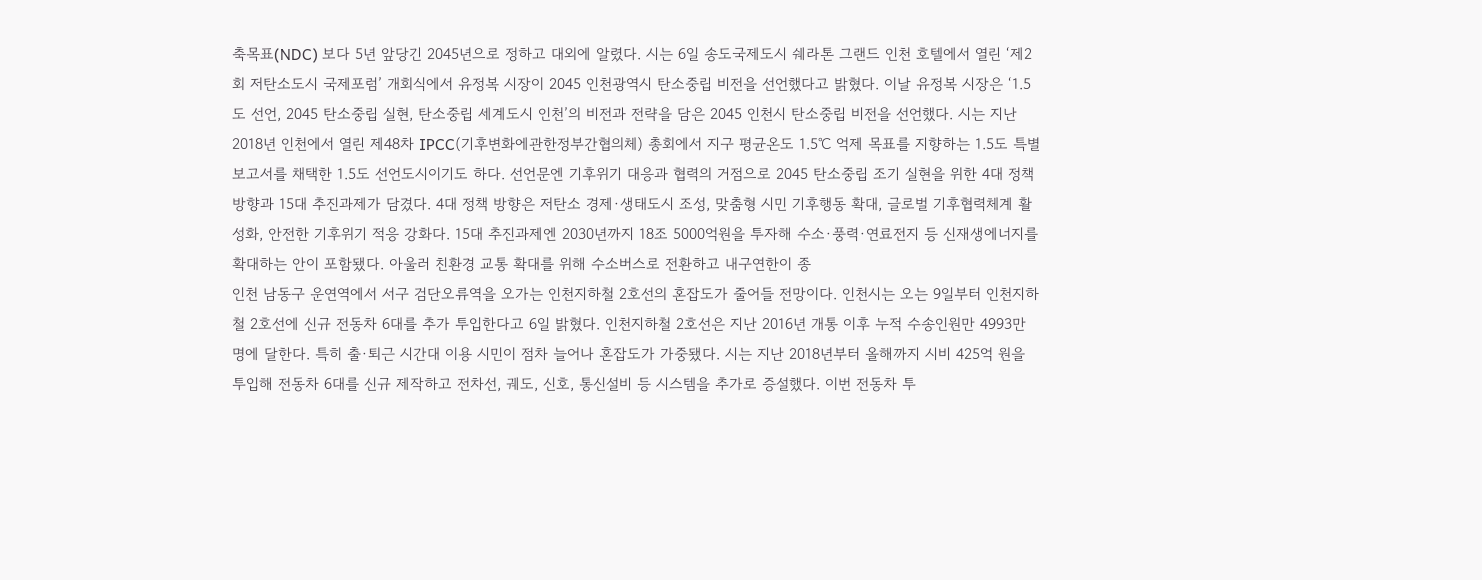축목표(NDC) 보다 5년 앞당긴 2045년으로 정하고 대외에 알렸다. 시는 6일 송도국제도시 쉐라톤 그랜드 인천 호텔에서 열린 ‘제2회 저탄소도시 국제포럼’ 개회식에서 유정복 시장이 2045 인천광역시 탄소중립 비전을 선언했다고 밝혔다. 이날 유정복 시장은 ‘1.5도 선언, 2045 탄소중립 실현, 탄소중립 세계도시 인천’의 비전과 전략을 담은 2045 인천시 탄소중립 비전을 선언했다. 시는 지난 2018년 인천에서 열린 제48차 IPCC(기후변화에관한정부간협의체) 총회에서 지구 평균온도 1.5℃ 억제 목표를 지향하는 1.5도 특별보고서를 채택한 1.5도 선언도시이기도 하다. 선언문엔 기후위기 대응과 협력의 거점으로 2045 탄소중립 조기 실현을 위한 4대 정책 방향과 15대 추진과제가 담겼다. 4대 정책 방향은 저탄소 경제·생태도시 조성, 맞춤형 시민 기후행동 확대, 글로벌 기후협력체계 활성화, 안전한 기후위기 적응 강화다. 15대 추진과제엔 2030년까지 18조 5000억원을 투자해 수소·풍력·연료전지 등 신재생에너지를 확대하는 안이 포함됐다. 아울러 친환경 교통 확대를 위해 수소버스로 전환하고 내구연한이 종
인천 남동구 운연역에서 서구 검단오류역을 오가는 인천지하철 2호선의 혼잡도가 줄어들 전망이다. 인천시는 오는 9일부터 인천지하철 2호선에 신규 전동차 6대를 추가 투입한다고 6일 밝혔다. 인천지하철 2호선은 지난 2016년 개통 이후 누적 수송인원만 4993만 명에 달한다. 특히 출·퇴근 시간대 이용 시민이 점차 늘어나 혼잡도가 가중됐다. 시는 지난 2018년부터 올해까지 시비 425억 원을 투입해 전동차 6대를 신규 제작하고 전차선, 궤도, 신호, 통신설비 등 시스템을 추가로 증설했다. 이번 전동차 투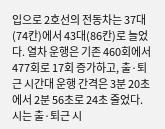입으로 2호선의 전동차는 37대(74칸)에서 43대(86칸)로 늘었다. 열차 운행은 기존 460회에서 477회로 17회 증가하고, 출·퇴근 시간대 운행 간격은 3분 20초에서 2분 56초로 24초 줄었다. 시는 출·퇴근 시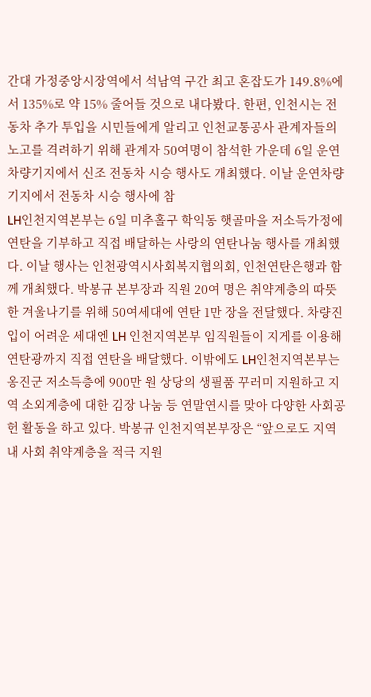간대 가정중앙시장역에서 석남역 구간 최고 혼잡도가 149.8%에서 135%로 약 15% 줄어들 것으로 내다봤다. 한편, 인천시는 전동차 추가 투입을 시민들에게 알리고 인천교통공사 관계자들의 노고를 격려하기 위해 관계자 50여명이 참석한 가운데 6일 운연차량기지에서 신조 전동차 시승 행사도 개최했다. 이날 운연차량기지에서 전동차 시승 행사에 참
LH인천지역본부는 6일 미추홀구 학익동 햇골마을 저소득가정에 연탄을 기부하고 직접 배달하는 사랑의 연탄나눔 행사를 개최했다. 이날 행사는 인천광역시사회복지협의회, 인천연탄은행과 함께 개최했다. 박봉규 본부장과 직원 20여 명은 취약계층의 따뜻한 겨울나기를 위해 50여세대에 연탄 1만 장을 전달했다. 차량진입이 어려운 세대엔 LH 인천지역본부 임직원들이 지게를 이용해 연탄광까지 직접 연탄을 배달했다. 이밖에도 LH인천지역본부는 옹진군 저소득층에 900만 원 상당의 생필품 꾸러미 지원하고 지역 소외계층에 대한 김장 나눔 등 연말연시를 맞아 다양한 사회공헌 활동을 하고 있다. 박봉규 인천지역본부장은 “앞으로도 지역 내 사회 취약계층을 적극 지원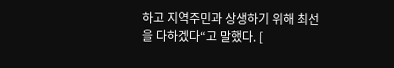하고 지역주민과 상생하기 위해 최선을 다하겠다“고 말했다. [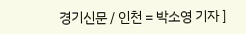경기신문 / 인천 = 박소영 기자 ]